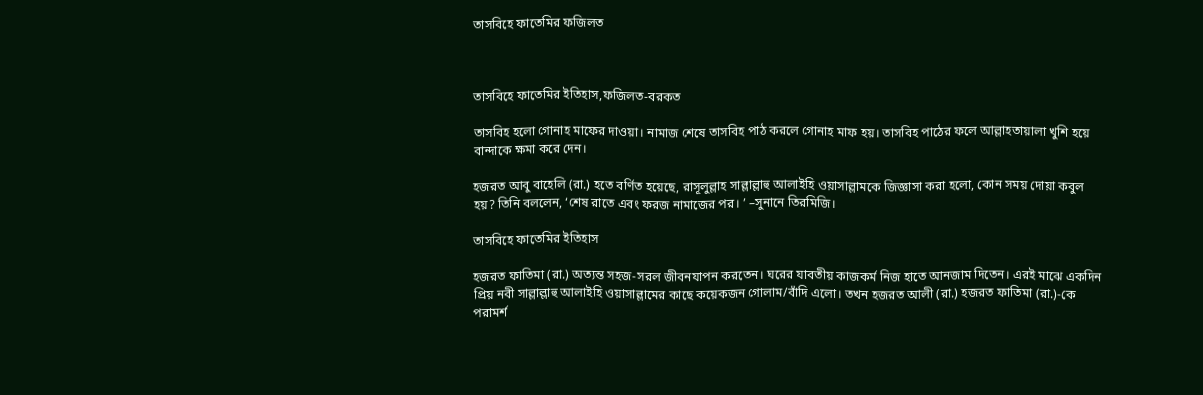তাসবিহে ফাতেমির ফজিলত



তাসবিহে ফাতেমির ইতিহাস,ফজিলত-বরকত

তাসবিহ হলো গোনাহ মাফের দাওয়া। নামাজ শেষে তাসবিহ পাঠ করলে গোনাহ মাফ হয়। তাসবিহ পাঠের ফলে আল্লাহতায়ালা খুশি হয়ে বান্দাকে ক্ষমা করে দেন।

হজরত আবু বাহেলি (রা.) হতে বর্ণিত হয়েছে, রাসূলুল্লাহ সাল্লাল্লাহু আলাইহি ওয়াসাল্লামকে জিজ্ঞাসা করা হলো, কোন সময় দোয়া কবুল হয়? তিনি বললেন, ‘শেষ রাতে এবং ফরজ নামাজের পর। ’ –সুনানে তিরমিজি।

তাসবিহে ফাতেমির ইতিহাস

হজরত ফাতিমা (রা.) অত্যন্ত সহজ-সরল জীবনযাপন করতেন। ঘরের যাবতীয় কাজকর্ম নিজ হাতে আনজাম দিতেন। এরই মাঝে একদিন প্রিয় নবী সাল্লাল্লাহু আলাইহি ওয়াসাল্লামের কাছে কয়েকজন গোলাম/বাঁদি এলো। তখন হজরত আলী (রা.) হজরত ফাতিমা (রা.)-কে পরামর্শ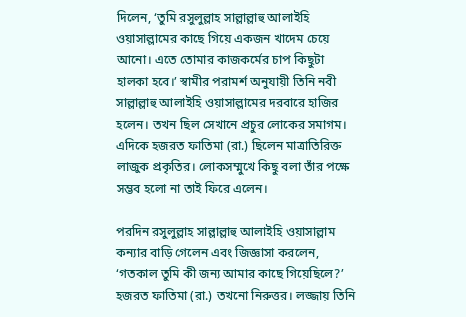দিলেন, ‘তুমি রসুলুল্লাহ সাল্লাল্লাহু আলাইহি ওয়াসাল্লামের কাছে গিয়ে একজন খাদেম চেয়ে আনো। এতে তোমার কাজকর্মের চাপ কিছুটা হালকা হবে।’ স্বামীর পরামর্শ অনুযায়ী তিনি নবী সাল্লাল্লাহু আলাইহি ওয়াসাল্লামের দরবারে হাজির হলেন। তখন ছিল সেখানে প্রচুর লোকের সমাগম। এদিকে হজরত ফাতিমা (রা.) ছিলেন মাত্রাতিরিক্ত লাজুক প্রকৃতির। লোকসম্মুখে কিছু বলা তাঁর পক্ষে সম্ভব হলো না তাই ফিরে এলেন।

পরদিন রসুলুল্লাহ সাল্লাল্লাহু আলাইহি ওয়াসাল্লাম কন্যার বাড়ি গেলেন এবং জিজ্ঞাসা করলেন, ‘গতকাল তুমি কী জন্য আমার কাছে গিয়েছিলে?’ হজরত ফাতিমা (রা.) তখনো নিরুত্তর। লজ্জায় তিনি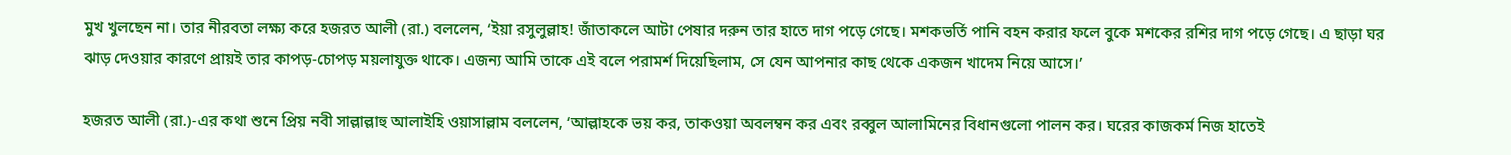মুখ খুলছেন না। তার নীরবতা লক্ষ্য করে হজরত আলী (রা.) বললেন, ‘ইয়া রসুলুল্লাহ! জাঁতাকলে আটা পেষার দরুন তার হাতে দাগ পড়ে গেছে। মশকভর্তি পানি বহন করার ফলে বুকে মশকের রশির দাগ পড়ে গেছে। এ ছাড়া ঘর ঝাড় দেওয়ার কারণে প্রায়ই তার কাপড়-চোপড় ময়লাযুক্ত থাকে। এজন্য আমি তাকে এই বলে পরামর্শ দিয়েছিলাম, সে যেন আপনার কাছ থেকে একজন খাদেম নিয়ে আসে।’

হজরত আলী (রা.)-এর কথা শুনে প্রিয় নবী সাল্লাল্লাহু আলাইহি ওয়াসাল্লাম বললেন, ‘আল্লাহকে ভয় কর, তাকওয়া অবলম্বন কর এবং রব্বুল আলামিনের বিধানগুলো পালন কর। ঘরের কাজকর্ম নিজ হাতেই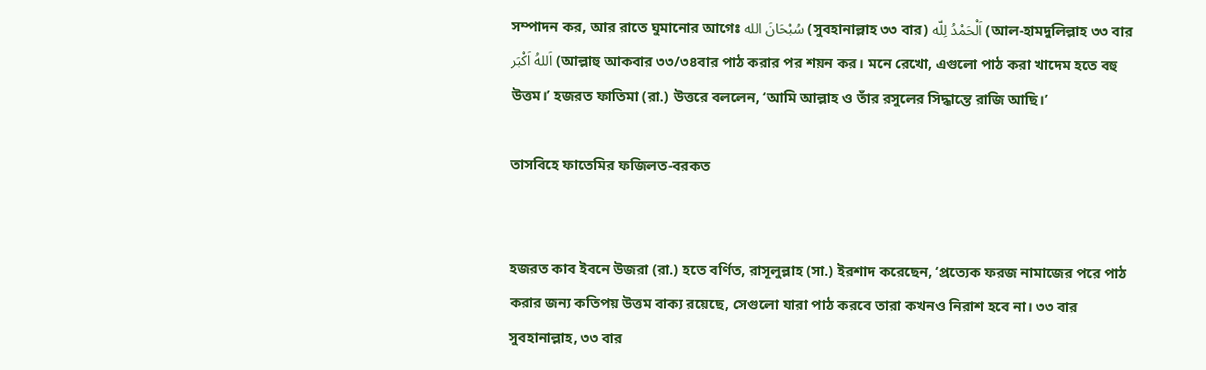সম্পাদন কর, আর রাতে ঘুমানোর আগেঃ سُبْحَانَ الله (সুবহানাল্লাহ ৩৩ বার) اَلْحَمْدُ لِلّه (আল-হামদুলিল্লাহ ৩৩ বার اَللهُ اَكْبَر (আল্লাহু আকবার ৩৩/৩৪বার পাঠ করার পর শয়ন কর। মনে রেখো, এগুলো পাঠ করা খাদেম হতে বহু উত্তম।’ হজরত ফাতিমা (রা.) উত্তরে বললেন, ‘আমি আল্লাহ ও তাঁর রসুলের সিদ্ধান্তে রাজি আছি।’

তাসবিহে ফাতেমির ফজিলত-বরকত


হজরত কাব ইবনে উজরা (রা.) হতে বর্ণিত, রাসূলুল্লাহ (সা.) ইরশাদ করেছেন, ‘প্রত্যেক ফরজ নামাজের পরে পাঠ করার জন্য কতিপয় উত্তম বাক্য রয়েছে, সেগুলো যারা পাঠ করবে তারা কখনও নিরাশ হবে না। ৩৩ বার সুবহানাল্লাহ, ৩৩ বার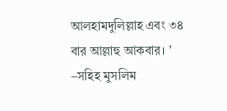আলহামদুলিল্লাহ এবং ৩৪ বার আল্লাহু আকবার। ’ –সহিহ মুসলিম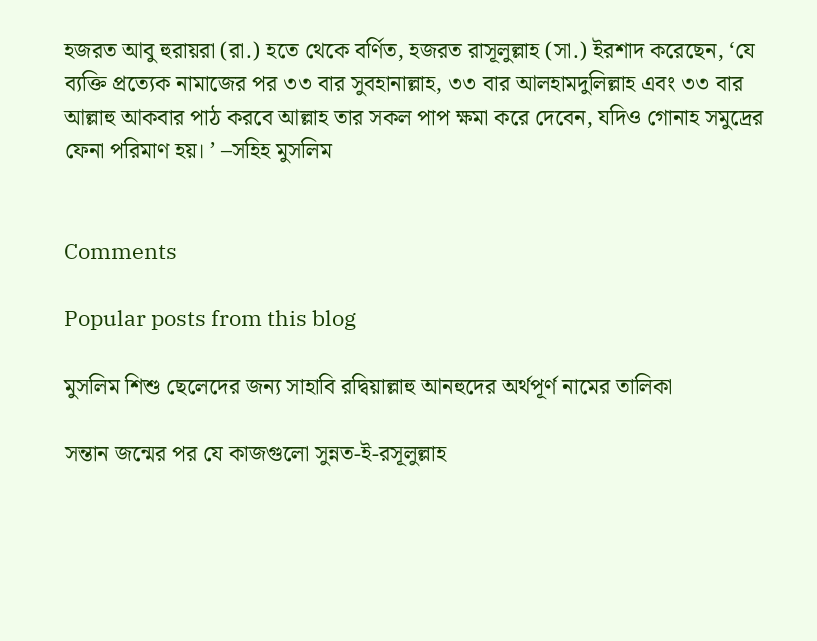হজরত আবু হুরায়রা (রা.) হতে থেকে বর্ণিত, হজরত রাসূলুল্লাহ (সা.) ইরশাদ করেছেন, ‘যে ব্যক্তি প্রত্যেক নামাজের পর ৩৩ বার সুবহানাল্লাহ, ৩৩ বার আলহামদুলিল্লাহ এবং ৩৩ বার আল্লাহু আকবার পাঠ করবে আল্লাহ তার সকল পাপ ক্ষমা করে দেবেন, যদিও গোনাহ সমুদ্রের ফেনা পরিমাণ হয়। ’ –সহিহ মুসলিম


Comments

Popular posts from this blog

মুসলিম শিশু ছেলেদের জন্য সাহাবি রদ্বিয়াল্লাহু আনহুদের অর্থপূর্ণ নামের তালিকা

সন্তান জন্মের পর যে কাজগুলো সুন্নত-ই-রসূলুল্লাহ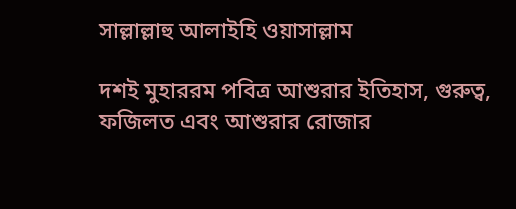সাল্লাল্লাহু আলাইহি ওয়াসাল্লাম

দশই মুহাররম পবিত্র আশুরার ইতিহাস, গুরুত্ব, ফজিলত এবং আশুরার রোজার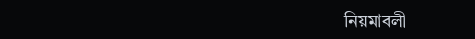নিয়মাবলী